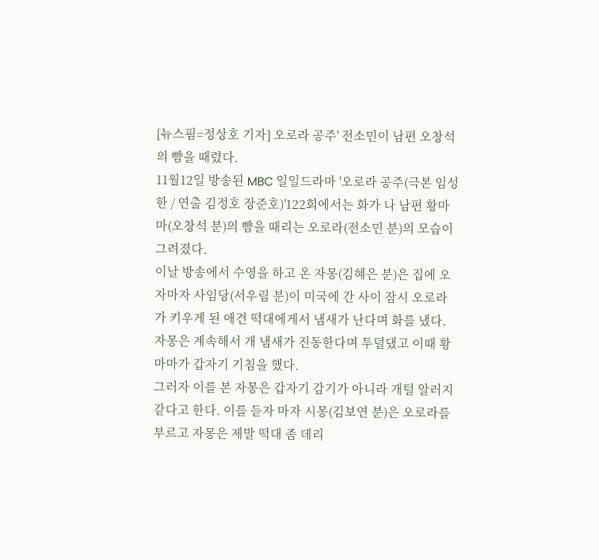[뉴스핌=정상호 기자] 오로라 공주' 전소민이 남편 오창석의 뺨을 때렸다.
11월12일 방송된 MBC 일일드라마 '오로라 공주(극본 임성한 / 연출 김정호 장준호)'122회에서는 화가 나 남편 황마마(오창석 분)의 뺨을 때리는 오로라(전소민 분)의 모습이 그려졌다.
이날 방송에서 수영을 하고 온 자몽(김혜은 분)은 집에 오자마자 사임당(서우림 분)이 미국에 간 사이 잠시 오로라가 키우게 된 애견 떡대에게서 냄새가 난다며 화를 냈다.
자몽은 계속해서 개 냄새가 진동한다며 투덜댔고 이때 황마마가 갑자기 기침을 했다.
그러자 이를 본 자몽은 갑자기 감기가 아니라 개털 알러지 같다고 한다. 이를 듣자 마자 시몽(김보연 분)은 오로라를 부르고 자몽은 제발 떡대 좀 데리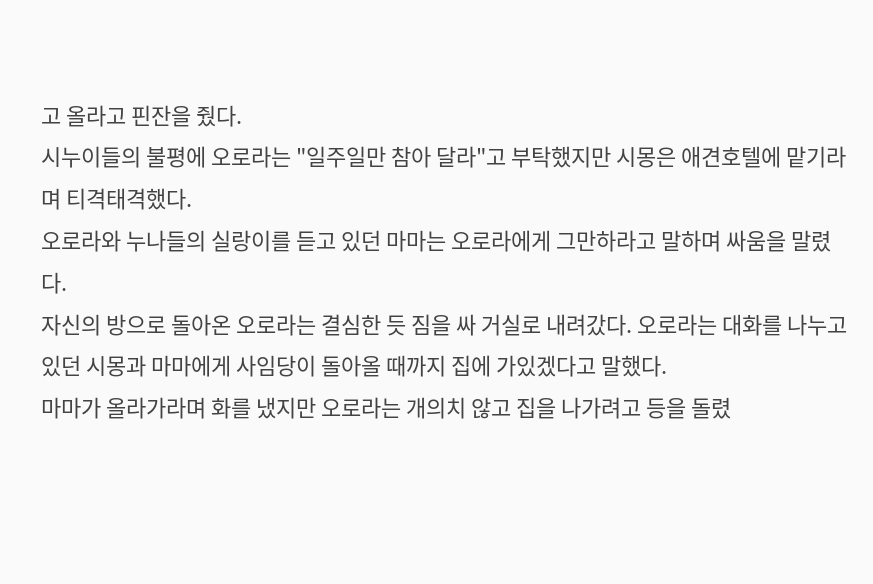고 올라고 핀잔을 줬다.
시누이들의 불평에 오로라는 "일주일만 참아 달라"고 부탁했지만 시몽은 애견호텔에 맡기라며 티격태격했다.
오로라와 누나들의 실랑이를 듣고 있던 마마는 오로라에게 그만하라고 말하며 싸움을 말렸다.
자신의 방으로 돌아온 오로라는 결심한 듯 짐을 싸 거실로 내려갔다. 오로라는 대화를 나누고 있던 시몽과 마마에게 사임당이 돌아올 때까지 집에 가있겠다고 말했다.
마마가 올라가라며 화를 냈지만 오로라는 개의치 않고 집을 나가려고 등을 돌렸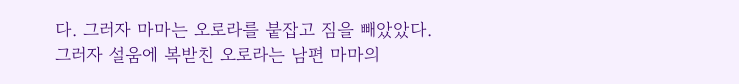다. 그러자 마마는 오로라를 붙잡고 짐을 빼았았다.
그러자 설움에 복받친 오로라는 남편 마마의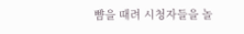뺨을 때려 시청자들을 놀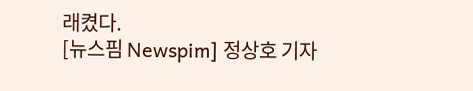래켰다.
[뉴스핌 Newspim] 정상호 기자